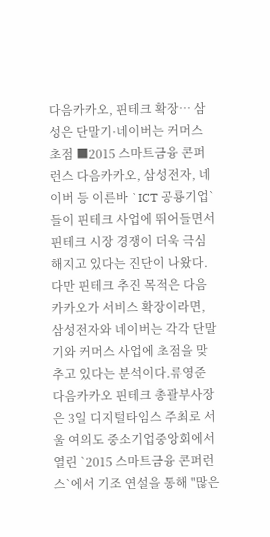다음카카오, 핀테크 확장… 삼성은 단말기·네이버는 커머스 초점 ■2015 스마트금융 콘퍼런스 다음카카오, 삼성전자, 네이버 등 이른바 `ICT 공룡기업`들이 핀테크 사업에 뛰어들면서 핀테크 시장 경쟁이 더욱 극심해지고 있다는 진단이 나왔다. 다만 핀테크 추진 목적은 다음카카오가 서비스 확장이라면, 삼성전자와 네이버는 각각 단말기와 커머스 사업에 초점을 맞추고 있다는 분석이다.류영준 다음카카오 핀테크 총괄부사장은 3일 디지털타임스 주최로 서울 여의도 중소기업중앙회에서 열린 `2015 스마트금융 콘퍼런스`에서 기조 연설을 통해 "많은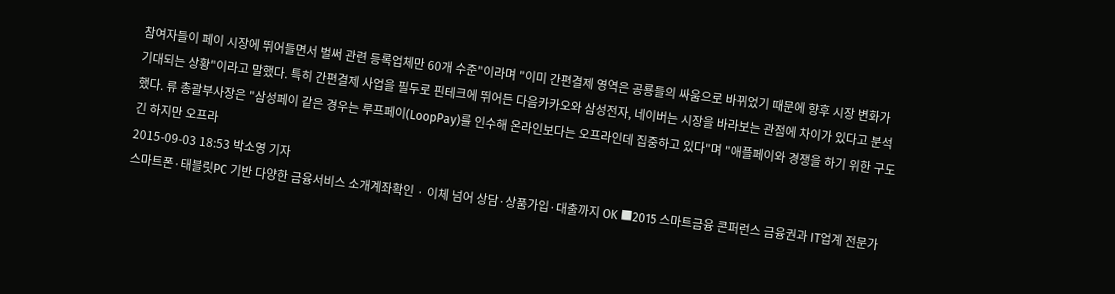참여자들이 페이 시장에 뛰어들면서 벌써 관련 등록업체만 60개 수준"이라며 "이미 간편결제 영역은 공룡들의 싸움으로 바뀌었기 때문에 향후 시장 변화가 기대되는 상황"이라고 말했다. 특히 간편결제 사업을 필두로 핀테크에 뛰어든 다음카카오와 삼성전자, 네이버는 시장을 바라보는 관점에 차이가 있다고 분석했다. 류 총괄부사장은 "삼성페이 같은 경우는 루프페이(LoopPay)를 인수해 온라인보다는 오프라인데 집중하고 있다"며 "애플페이와 경쟁을 하기 위한 구도긴 하지만 오프라
2015-09-03 18:53 박소영 기자
스마트폰·태블릿PC 기반 다양한 금융서비스 소개계좌확인 · 이체 넘어 상담·상품가입·대출까지 OK ■2015 스마트금융 콘퍼런스 금융권과 IT업계 전문가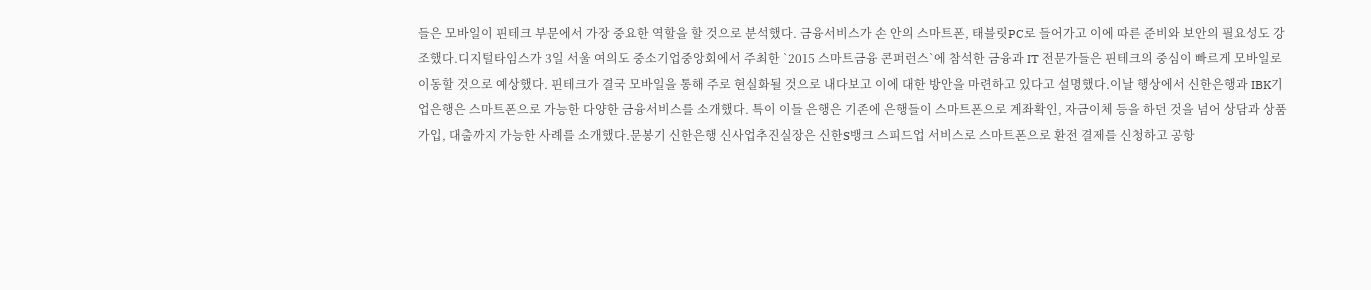들은 모바일이 핀테크 부문에서 가장 중요한 역할을 할 것으로 분석했다. 금융서비스가 손 안의 스마트폰, 태블릿PC로 들어가고 이에 따른 준비와 보안의 필요성도 강조했다.디지털타임스가 3일 서울 여의도 중소기업중앙회에서 주최한 `2015 스마트금융 콘퍼런스`에 참석한 금융과 IT 전문가들은 핀테크의 중심이 빠르게 모바일로 이동할 것으로 예상했다. 핀테크가 결국 모바일을 통해 주로 현실화될 것으로 내다보고 이에 대한 방안을 마련하고 있다고 설명했다.이날 행상에서 신한은행과 IBK기업은행은 스마트폰으로 가능한 다양한 금융서비스를 소개했다. 특이 이들 은행은 기존에 은행들이 스마트폰으로 계좌확인, 자금이체 등을 하던 것을 넘어 상담과 상품가입, 대출까지 가능한 사례를 소개했다.문봉기 신한은행 신사업추진실장은 신한S뱅크 스피드업 서비스로 스마트폰으로 환전 결제를 신청하고 공항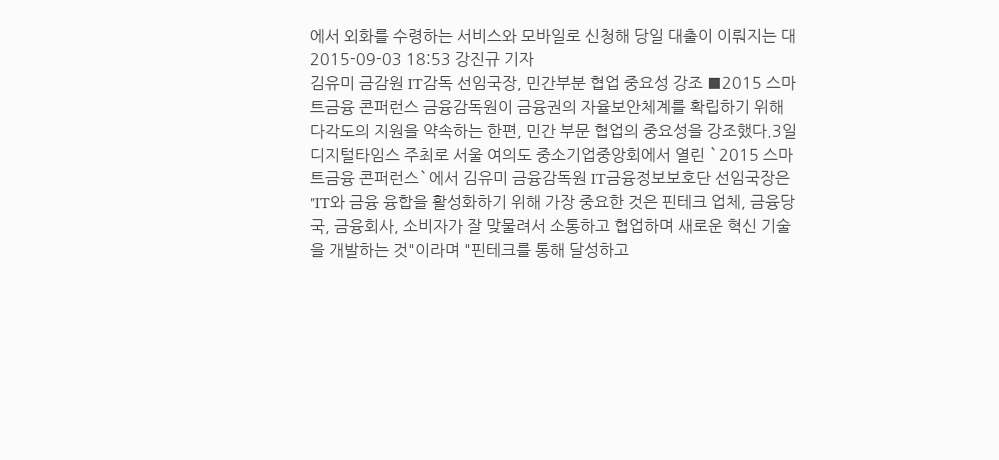에서 외화를 수령하는 서비스와 모바일로 신청해 당일 대출이 이뤄지는 대
2015-09-03 18:53 강진규 기자
김유미 금감원 IT감독 선임국장, 민간부분 협업 중요성 강조 ■2015 스마트금융 콘퍼런스 금융감독원이 금융권의 자율보안체계를 확립하기 위해 다각도의 지원을 약속하는 한편, 민간 부문 협업의 중요성을 강조했다.3일 디지털타임스 주최로 서울 여의도 중소기업중앙회에서 열린 `2015 스마트금융 콘퍼런스`에서 김유미 금융감독원 IT금융정보보호단 선임국장은 "IT와 금융 융합을 활성화하기 위해 가장 중요한 것은 핀테크 업체, 금융당국, 금융회사, 소비자가 잘 맞물려서 소통하고 협업하며 새로운 혁신 기술을 개발하는 것"이라며 "핀테크를 통해 달성하고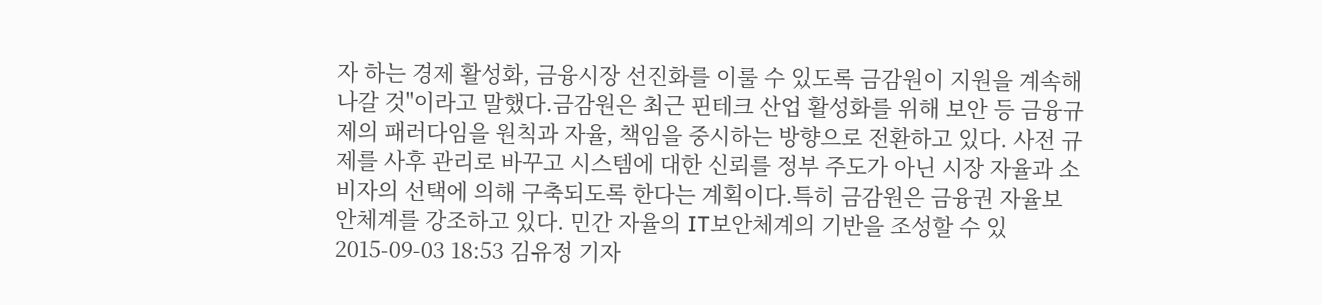자 하는 경제 활성화, 금융시장 선진화를 이룰 수 있도록 금감원이 지원을 계속해 나갈 것"이라고 말했다.금감원은 최근 핀테크 산업 활성화를 위해 보안 등 금융규제의 패러다임을 원칙과 자율, 책임을 중시하는 방향으로 전환하고 있다. 사전 규제를 사후 관리로 바꾸고 시스템에 대한 신뢰를 정부 주도가 아닌 시장 자율과 소비자의 선택에 의해 구축되도록 한다는 계획이다.특히 금감원은 금융권 자율보안체계를 강조하고 있다. 민간 자율의 IT보안체계의 기반을 조성할 수 있
2015-09-03 18:53 김유정 기자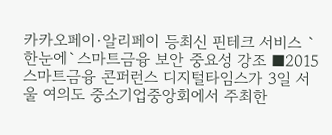카카오페이·알리페이 등최신 핀테크 서비스 `한눈에`스마트금융 보안 중요성 강조 ■2015 스마트금융 콘퍼런스 디지털타임스가 3일 서울 여의도 중소기업중앙회에서 주최한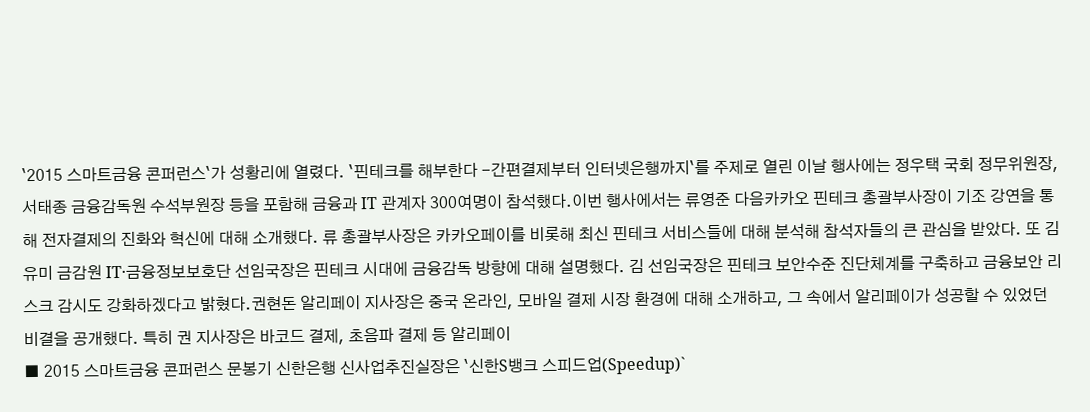`2015 스마트금융 콘퍼런스`가 성황리에 열렸다. `핀테크를 해부한다 -간편결제부터 인터넷은행까지`를 주제로 열린 이날 행사에는 정우택 국회 정무위원장, 서태종 금융감독원 수석부원장 등을 포함해 금융과 IT 관계자 300여명이 참석했다.이번 행사에서는 류영준 다음카카오 핀테크 총괄부사장이 기조 강연을 통해 전자결제의 진화와 혁신에 대해 소개했다. 류 총괄부사장은 카카오페이를 비롯해 최신 핀테크 서비스들에 대해 분석해 참석자들의 큰 관심을 받았다. 또 김유미 금감원 IT·금융정보보호단 선임국장은 핀테크 시대에 금융감독 방향에 대해 설명했다. 김 선임국장은 핀테크 보안수준 진단체계를 구축하고 금융보안 리스크 감시도 강화하겠다고 밝혔다.권현돈 알리페이 지사장은 중국 온라인, 모바일 결제 시장 환경에 대해 소개하고, 그 속에서 알리페이가 성공할 수 있었던 비결을 공개했다. 특히 권 지사장은 바코드 결제, 초음파 결제 등 알리페이
■ 2015 스마트금융 콘퍼런스 문봉기 신한은행 신사업추진실장은 `신한S뱅크 스피드업(Speedup)`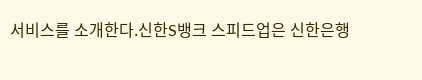서비스를 소개한다.신한S뱅크 스피드업은 신한은행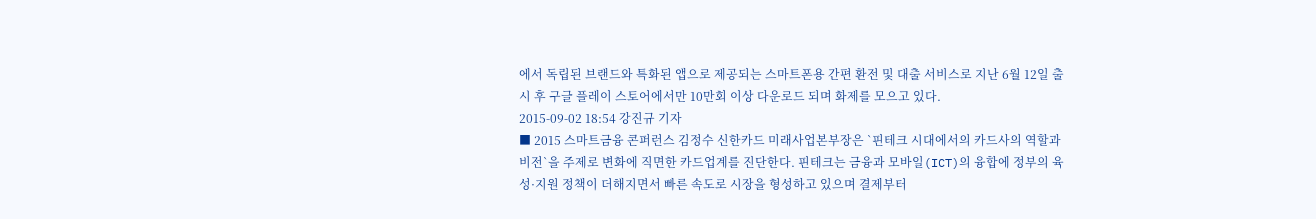에서 독립된 브랜드와 특화된 앱으로 제공되는 스마트폰용 간편 환전 및 대출 서비스로 지난 6월 12일 출시 후 구글 플레이 스토어에서만 10만회 이상 다운로드 되며 화제를 모으고 있다.
2015-09-02 18:54 강진규 기자
■ 2015 스마트금융 콘퍼런스 김정수 신한카드 미래사업본부장은 `핀테크 시대에서의 카드사의 역할과 비전`을 주제로 변화에 직면한 카드업계를 진단한다. 핀테크는 금융과 모바일(ICT)의 융합에 정부의 육성·지원 정책이 더해지면서 빠른 속도로 시장을 형성하고 있으며 결제부터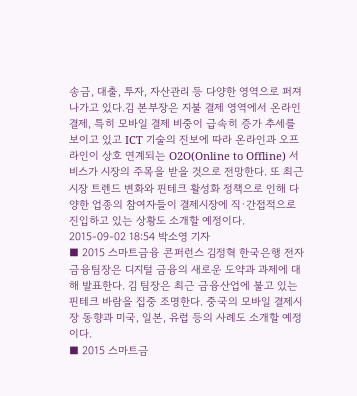송금, 대출, 투자, 자산관리 등 다양한 영역으로 퍼져나가고 있다.김 본부장은 지불 결제 영역에서 온라인 결제, 특히 모바일 결제 비중이 급속히 증가 추세를 보이고 있고 ICT 기술의 진보에 따라 온라인과 오프라인이 상호 연계되는 O2O(Online to Offline) 서비스가 시장의 주목을 받을 것으로 전망한다. 또 최근 시장 트렌드 변화와 핀테크 활성화 정책으로 인해 다양한 업종의 참여자들이 결제시장에 직·간접적으로 진입하고 있는 상황도 소개할 예정이다.
2015-09-02 18:54 박소영 기자
■ 2015 스마트금융 콘퍼런스 김정혁 한국은행 전자금융팀장은 디지털 금융의 새로운 도약과 과제에 대해 발표한다. 김 팀장은 최근 금융산업에 불고 있는 핀테크 바람을 집중 조명한다. 중국의 모바일 결제시장 동향과 미국, 일본, 유럽 등의 사례도 소개할 예정이다.
■ 2015 스마트금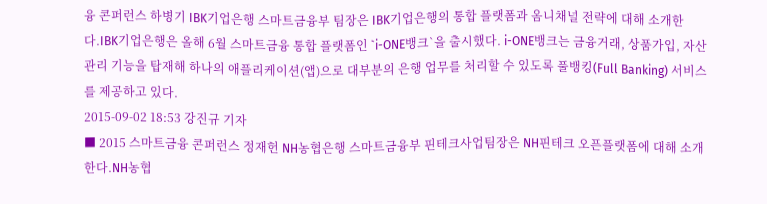융 콘퍼런스 하병기 IBK기업은행 스마트금융부 팀장은 IBK기업은행의 통합 플랫폼과 옴니채널 전략에 대해 소개한다.IBK기업은행은 올해 6월 스마트금융 통합 플랫폼인 `i-ONE뱅크`을 출시했다. i-ONE뱅크는 금융거래, 상품가입, 자산관리 기능을 탑재해 하나의 애플리케이션(앱)으로 대부분의 은행 업무를 처리할 수 있도록 풀뱅킹(Full Banking) 서비스를 제공하고 있다.
2015-09-02 18:53 강진규 기자
■ 2015 스마트금융 콘퍼런스 정재헌 NH농협은행 스마트금융부 핀테크사업팀장은 NH핀테크 오픈플랫폼에 대해 소개한다.NH농협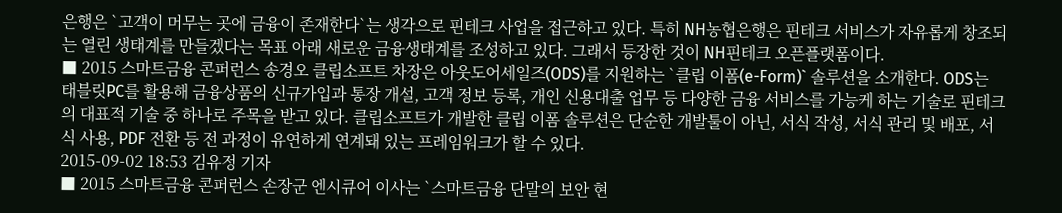은행은 `고객이 머무는 곳에 금융이 존재한다`는 생각으로 핀테크 사업을 접근하고 있다. 특히 NH농협은행은 핀테크 서비스가 자유롭게 창조되는 열린 생태계를 만들겠다는 목표 아래 새로운 금융생태계를 조성하고 있다. 그래서 등장한 것이 NH핀테크 오픈플랫폼이다.
■ 2015 스마트금융 콘퍼런스 송경오 클립소프트 차장은 아웃도어세일즈(ODS)를 지원하는 `클립 이폼(e-Form)` 솔루션을 소개한다. ODS는 태블릿PC를 활용해 금융상품의 신규가입과 통장 개설, 고객 정보 등록, 개인 신용대출 업무 등 다양한 금융 서비스를 가능케 하는 기술로 핀테크의 대표적 기술 중 하나로 주목을 받고 있다. 클립소프트가 개발한 클립 이폼 솔루션은 단순한 개발툴이 아닌, 서식 작성, 서식 관리 및 배포, 서식 사용, PDF 전환 등 전 과정이 유연하게 연계돼 있는 프레임워크가 할 수 있다.
2015-09-02 18:53 김유정 기자
■ 2015 스마트금융 콘퍼런스 손장군 엔시큐어 이사는 `스마트금융 단말의 보안 현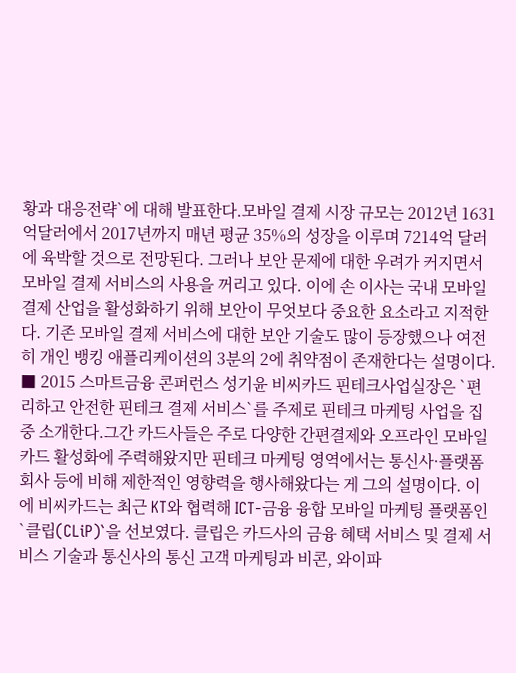황과 대응전략`에 대해 발표한다.모바일 결제 시장 규모는 2012년 1631억달러에서 2017년까지 매년 평균 35%의 성장을 이루며 7214억 달러에 육박할 것으로 전망된다. 그러나 보안 문제에 대한 우려가 커지면서 모바일 결제 서비스의 사용을 꺼리고 있다. 이에 손 이사는 국내 모바일 결제 산업을 활성화하기 위해 보안이 무엇보다 중요한 요소라고 지적한다. 기존 모바일 결제 서비스에 대한 보안 기술도 많이 등장했으나 여전히 개인 뱅킹 애플리케이션의 3분의 2에 취약점이 존재한다는 설명이다.
■ 2015 스마트금융 콘퍼런스 성기윤 비씨카드 핀테크사업실장은 `편리하고 안전한 핀테크 결제 서비스`를 주제로 핀테크 마케팅 사업을 집중 소개한다.그간 카드사들은 주로 다양한 간편결제와 오프라인 모바일카드 활성화에 주력해왔지만 핀테크 마케팅 영역에서는 통신사·플랫폼 회사 등에 비해 제한적인 영향력을 행사해왔다는 게 그의 설명이다. 이에 비씨카드는 최근 KT와 협력해 ICT-금융 융합 모바일 마케팅 플랫폼인 `클립(CLiP)`을 선보였다. 클립은 카드사의 금융 혜택 서비스 및 결제 서비스 기술과 통신사의 통신 고객 마케팅과 비콘, 와이파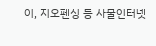이, 지오펜싱 등 사물인터넷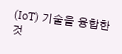(IoT) 기술을 융합한 것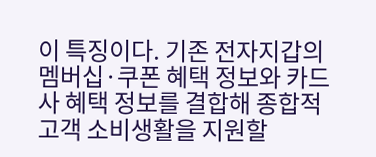이 특징이다. 기존 전자지갑의 멤버십·쿠폰 혜택 정보와 카드사 혜택 정보를 결합해 종합적 고객 소비생활을 지원할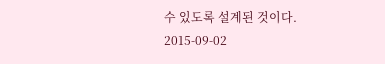수 있도록 설계된 것이다.
2015-09-02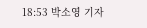18:53 박소영 기자